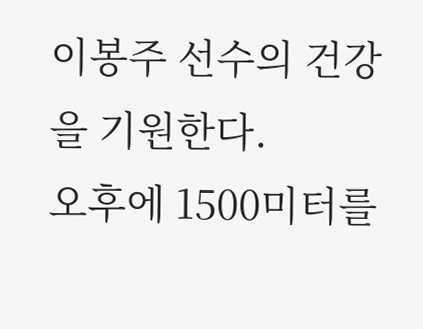이봉주 선수의 건강을 기원한다.
오후에 1500미터를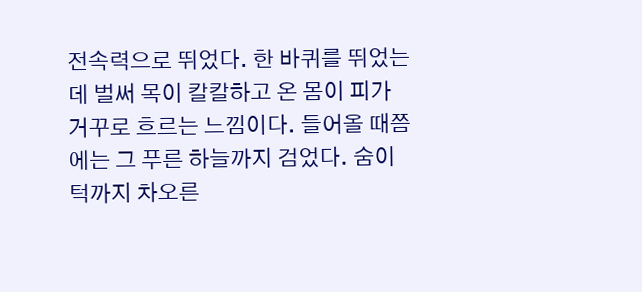전속력으로 뛰었다. 한 바퀴를 뛰었는데 벌써 목이 칼칼하고 온 몸이 피가 거꾸로 흐르는 느낌이다. 들어올 때쯤에는 그 푸른 하늘까지 검었다. 숨이 턱까지 차오른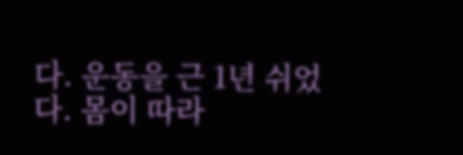다. 운동을 근 1년 쉬었다. 몸이 따라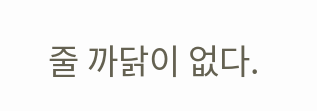줄 까닭이 없다.